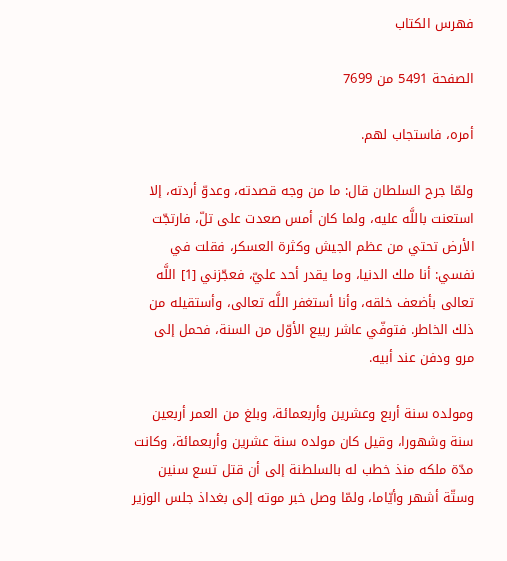فهرس الكتاب

الصفحة 5491 من 7699

أمره، فاستجاب لهم.

ولمّا جرح السلطان قال: ما من وجه قصدته، وعدوّ أردته، إلا استعنت باللَّه عليه، ولما كان أمس صعدت على تلّ، فارتجّت الأرض تحتي من عظم الجيش وكثرة العسكر، فقلت في نفسي: أنا ملك الدنيا، وما يقدر أحد عليّ، فعجّزني [1] اللَّه تعالى بأضعف خلقه، وأنا أستغفر اللَّه تعالى، وأستقيله من ذلك الخاطر. فتوفّي عاشر ربيع الأوّل من السنة، فحمل إلى مرو ودفن عند أبيه.

ومولده سنة أربع وعشرين وأربعمائة، وبلغ من العمر أربعين سنة وشهورا، وقيل كان مولده سنة عشرين وأربعمائة، وكانت مدّة ملكه منذ خطب له بالسلطنة إلى أن قتل تسع سنين وستّة أشهر وأيّاما، ولمّا وصل خبر موته إلى بغداذ جلس الوزير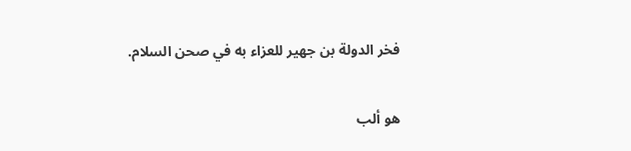فخر الدولة بن جهير للعزاء به في صحن السلام.

هو ألب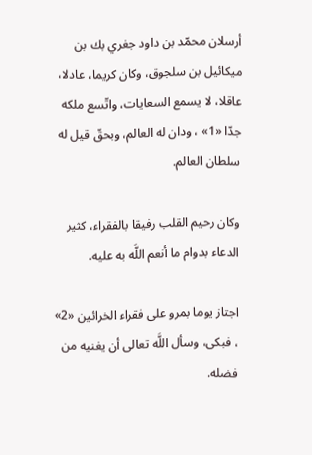أرسلان محمّد بن داود جغري بك بن ميكائيل بن سلجوق، وكان كريما، عادلا، عاقلا، لا يسمع السعايات، واتّسع ملكه جدّا «1» ، ودان له العالم، وبحقّ قيل له سلطان العالم.

وكان رحيم القلب رفيقا بالفقراء، كثير الدعاء بدوام ما أنعم اللَّه به عليه.

اجتاز يوما بمرو على فقراء الخرائين «2» ، فبكى، وسأل اللَّه تعالى أن يغنيه من فضله.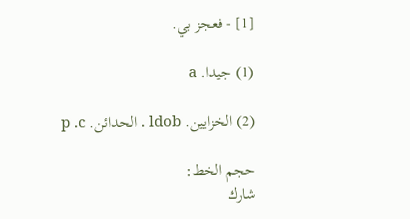[1] - فعجز بي.

(1) جيدا. a

(2) الخزايين. ldob . الحدائن. p .c

حجم الخط:
شارك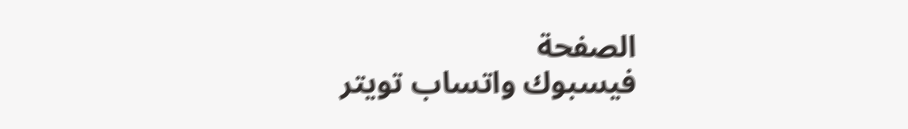الصفحة
فيسبوك واتساب تويتر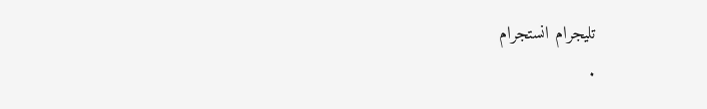تليجرام انستجرام
.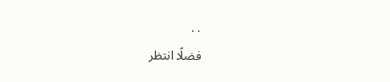. .
فضلًا انتظر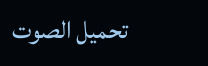تحميل الصوت